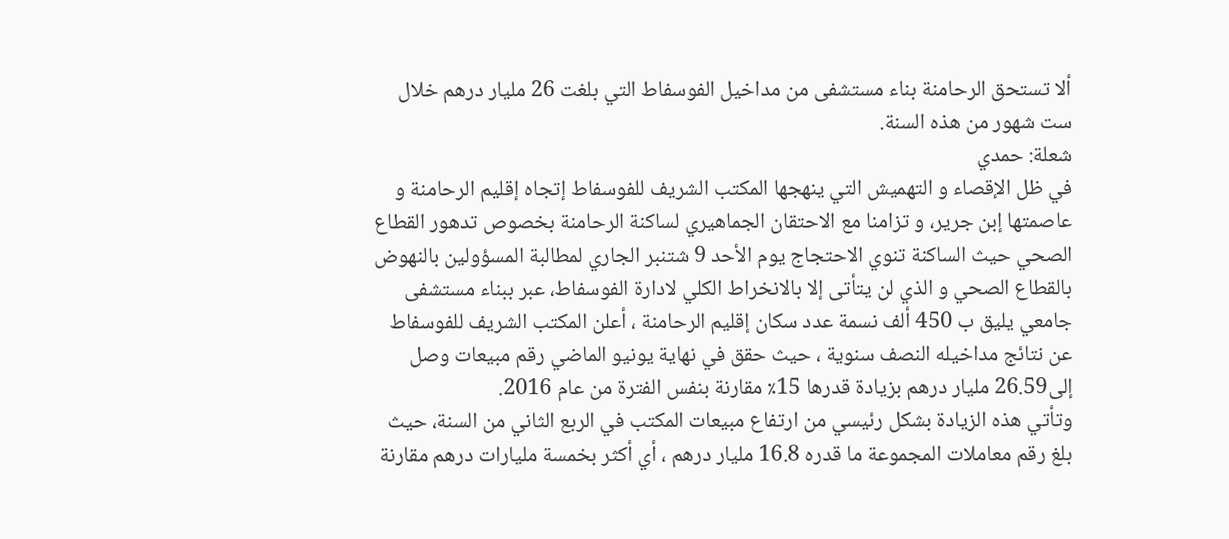ألا تستحق الرحامنة بناء مستشفى من مداخيل الفوسفاط التي بلغت 26 مليار درهم خلال ست شهور من هذه السنة.
شعلة: حمدي
في ظل الإقصاء و التهميش التي ينهجها المكتب الشريف للفوسفاط إتجاه إقليم الرحامنة و عاصمتها إبن جرير، و تزامنا مع الاحتقان الجماهيري لساكنة الرحامنة بخصوص تدهور القطاع الصحي حيث الساكنة تنوي الاحتجاج يوم الأحد 9 شتنبر الجاري لمطالبة المسؤولين بالنهوض بالقطاع الصحي و الذي لن يتأتى إلا بالانخراط الكلي لادارة الفوسفاط، عبر ببناء مستشفى جامعي يليق ب 450 ألف نسمة عدد سكان إقليم الرحامنة ، أعلن المكتب الشريف للفوسفاط عن نتائج مداخيله النصف سنوية ، حيث حقق في نهاية يونيو الماضي رقم مبيعات وصل إلى26.59 مليار درهم بزيادة قدرها 15٪ مقارنة بنفس الفترة من عام 2016.
وتأتي هذه الزيادة بشكل رئيسي من ارتفاع مبيعات المكتب في الربع الثاني من السنة، حيث بلغ رقم معاملات المجموعة ما قدره 16.8 مليار درهم ، أي أكثر بخمسة مليارات درهم مقارنة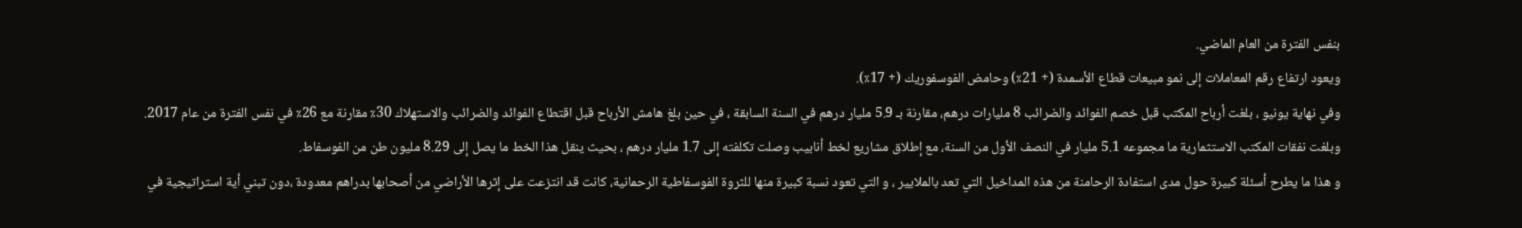بنفس الفترة من العام الماضي.
ويعود ارتفاع رقم المعاملات إلى نمو مبيعات قطاع الأسمدة (+ 21٪) وحامض الفوسفوريك (+ 17٪).
وفي نهاية يونيو ، بلغت أرباح المكتب قبل خصم الفوائد والضرائب 8 مليارات درهم، مقارنة بـ 5.9 مليار درهم في السنة السابقة ، في حين بلغ هامش الأرباح قبل اقتطاع الفوائد والضرائب والاستهلاك 30٪ مقارنة مع 26٪ في نفس الفترة من عام 2017.
وبلغت نفقات المكتب الاستثمارية ما مجموعه 5.1 مليار في النصف الأول من السنة، مع إطلاق مشاريع لخط أنابيب وصلت تكلفته إلى 1.7 مليار درهم ، بحيث ينقل هذا الخط ما يصل إلى 8.29 مليون طن من الفوسفاط.
و هذا ما يطرح أسئلة كبيرة حول مدى استفادة الرحامنة من هذه المداخيل التي تعد بالملايير ، و التي تعود نسبة كبيرة منها للثروة الفوسفاطية الرحمانية، كانت قد انتزعت على إثرها الأراضي من أصحابها بدراهم معدودة ،دون تبني أية استراتيجية في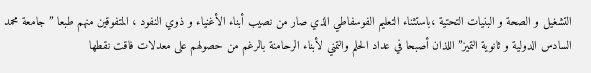التشغيل و الصحة و البنيات التحتية ،باستثناء التعليم الفوسفاطي الذي صار من نصيب أبناء الأغنياء و ذوي النفود ، المتفوقين منهم طبعا ” جامعة محمد السادس الدولية و ثانوية التميز” اللذان أصبحا في عداد الحلم والتمني لأبناء الرحامنة بالرغم من حصولهم على معدلات فاقت نقطها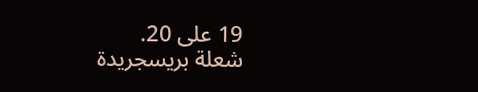19 على 20.
شعلة بريسجريدة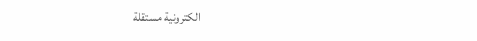الكترونية مستقلة